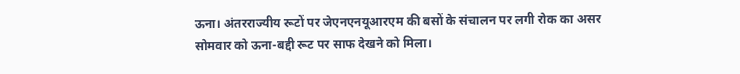ऊना। अंतरराज्यीय रूटों पर जेएनएनयूआरएम की बसों के संचालन पर लगी रोक का असर सोमवार को ऊना-बद्दी रूट पर साफ देखने को मिला।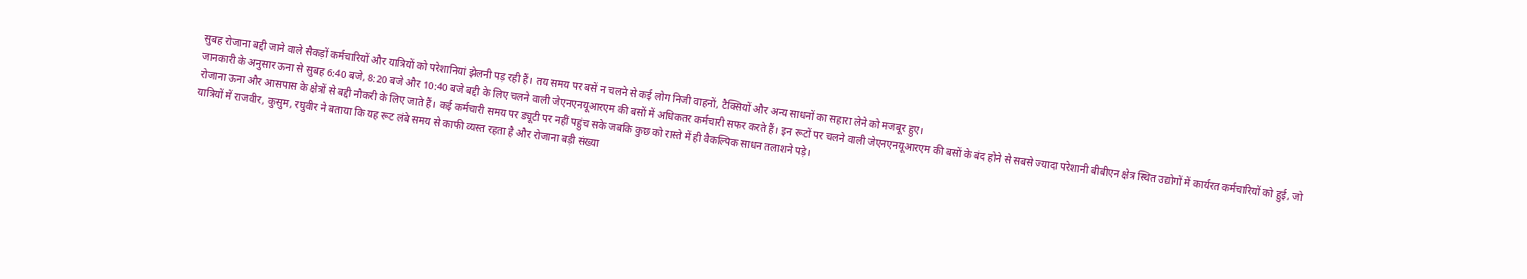सुबह रोजाना बद्दी जाने वाले सैकड़ों कर्मचारियों और यात्रियों को परेशानियां झेलनी पड़ रही हैं। तय समय पर बसें न चलने से कई लोग निजी वाहनों, टैक्सियों और अन्य साधनों का सहारा लेने को मजबूर हुए।
जानकारी के अनुसार ऊना से सुबह 6:40 बजे, 8:20 बजे और 10:40 बजे बद्दी के लिए चलने वाली जेएनएनयूआरएम की बसों में अधिकतर कर्मचारी सफर करते हैं। इन रूटों पर चलने वाली जेएनएनयूआरएम की बसों के बंद होने से सबसे ज्यादा परेशानी बीबीएन क्षेत्र स्थित उद्योगों में कार्यरत कर्मचारियों को हुई, जो रोजाना ऊना और आसपास के क्षेत्रों से बद्दी नौकरी के लिए जाते हैं। कई कर्मचारी समय पर ड्यूटी पर नहीं पहुंच सके जबकि कुछ को रास्ते में ही वैकल्पिक साधन तलाशने पड़े।
यात्रियों में राजवीर, कुसुम, रघुवीर ने बताया कि यह रूट लंबे समय से काफी व्यस्त रहता है और रोजाना बड़ी संख्या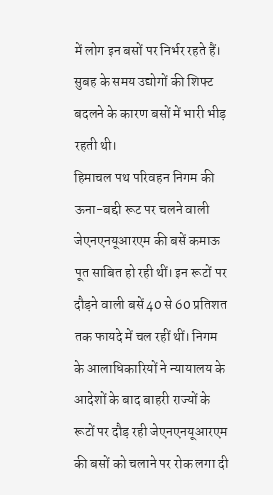में लोग इन बसों पर निर्भर रहते हैं। सुबह के समय उद्योगों की शिफ्ट बदलने के कारण बसों में भारी भीड़ रहती थी।
हिमाचल पथ परिवहन निगम की ऊना-बद्दी रूट पर चलने वाली जेएनएनयूआरएम की बसें कमाऊ पूत साबित हो रही थीं। इन रूटों पर दौड़ने वाली बसें 40 से 60 प्रतिशत तक फायदे में चल रहीं थीं। निगम के आलाधिकारियों ने न्यायालय के आदेशों के बाद बाहरी राज्यों के रूटों पर दौड़ रही जेएनएनयूआरएम की बसों को चलाने पर रोक लगा दी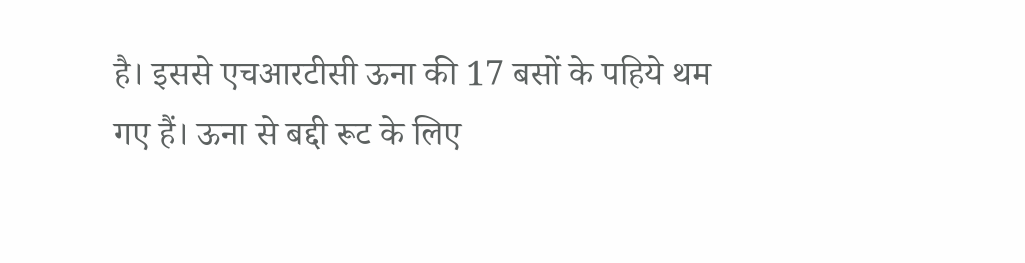है। इससे एचआरटीसी ऊना की 17 बसों के पहिये थम गए हैं। ऊना से बद्दी रूट के लिए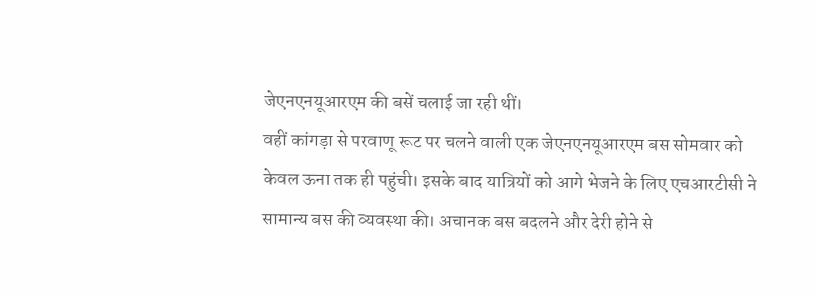जेएनएनयूआरएम की बसें चलाई जा रही थीं।
वहीं कांगड़ा से परवाणू रूट पर चलने वाली एक जेएनएनयूआरएम बस सोमवार को केवल ऊना तक ही पहुंची। इसके बाद यात्रियों को आगे भेजने के लिए एचआरटीसी ने सामान्य बस की व्यवस्था की। अचानक बस बदलने और देरी होने से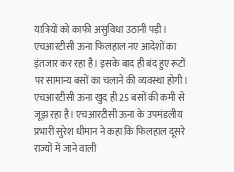यात्रियों को काफी असुविधा उठानी पड़ी।
एचआरटीसी ऊना फिलहाल नए आदेशों का इंतजार कर रहा है। इसके बाद ही बंद हुए रूटों पर सामान्य बसों का चलाने की व्यवस्था होगी। एचआरटीसी ऊना खुद ही 25 बसों की कमी से जूझ रहा है। एचआरटीसी ऊना के उपमंडलीय प्रभारी सुरेश धीमान ने कहा कि फिलहाल दूसरे राज्यों में जाने वाली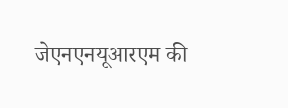जेएनएनयूआरएम की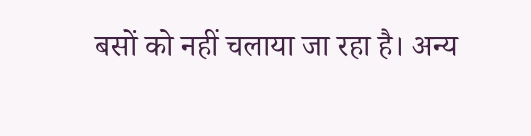बसों को नहीं चलाया जा रहा है। अन्य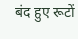बंद हुए रूटों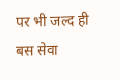पर भी जल्द ही बस सेवा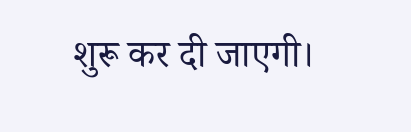शुरू कर दी जाएगी।